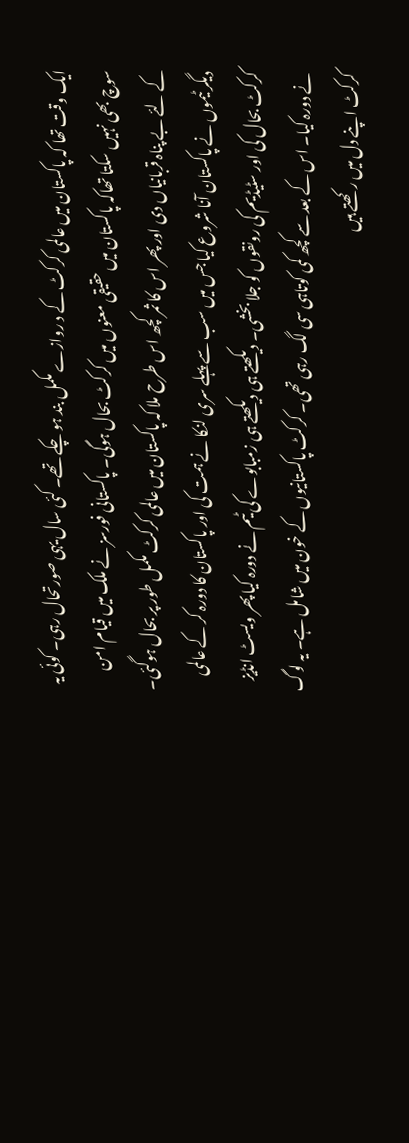ایک وقت تھا کہ پاکستان میں عالمی کرکٹ کے د روازے مکمل بند ہو چکے تھے۔ کئی سال یہی صورتحال رہی۔ کوئی یہ سوچ بھی نہیں سکتا تھاکہ پاکستان میں حقیقی معنوں میں کرکٹ بحال ہوگی۔ پاکستانی فورسز نے ملک میں قیام امن کے لئے بے پناہ قربانیاں دی اور پھر اس کا ثمر کچھ اس طرح ملا کہ پاکستان میں عالمی کرکٹ مکمل طور پر بحال ہوگئی۔ دیگر ٹیموں نے پاکستان آنا شروع کیا جس میں سب سے پہلے سری لنکا نے ہمت کی اور پاکستان کا دورہ کر کے عالمی کرکٹ بحال کی اور سٹیڈیم کی رونقوں کو جلا بخشی۔ دیکھتے ہی دیکھتے ہی زمبابوے کی ٹیم نے دورہ کیا پھر ویسٹ انڈیز نے دورہ کیا۔ اس کے بعد سے کچھ کمی کوتاہی سی لگ رہی تھی۔ کرکٹ پاکستانیوں کے خون میں شامل ہے۔ یہ لوگ کرکٹ اپنے دل میں رکھتے ہیں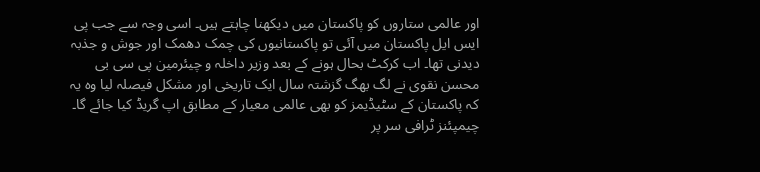اور عالمی ستاروں کو پاکستان میں دیکھنا چاہتے ہیں۔ اسی وجہ سے جب پی ایس ایل پاکستان میں آئی تو پاکستانیوں کی چمک دھمک اور جوش و جذبہ دیدنی تھا۔ اب کرکٹ بحال ہونے کے بعد وزیر داخلہ و چیئرمین پی سی بی محسن نقوی نے لگ بھگ گزشتہ سال ایک تاریخی اور مشکل فیصلہ لیا وہ یہ کہ پاکستان کے سٹیڈیمز کو بھی عالمی معیار کے مطابق اپ گریڈ کیا جائے گا۔ چیمپئنز ٹرافی سر پر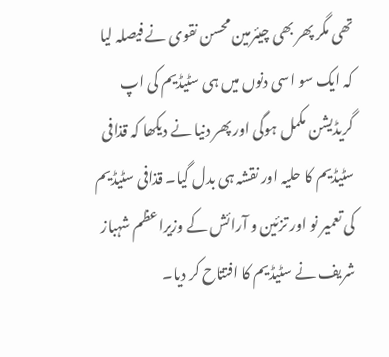تھی مگر پھر بھی چیئرمین محسن نقوی نے فیصلہ لیا کہ ایک سو اسی دنوں میں ہی سٹیڈیم کی اپ گریڈیشن مکمل ہوگی اور پھر دنیا نے دیکھا کہ قذافی سٹیڈیم کا حلیہ اور نقشہ ہی بدل گیا۔ قذافی سٹیڈیم کی تعمیر نو اور تزئین و آرائش کے وزیراعظم شہباز شریف نے سٹیڈیم کا افتتاح کر دیا۔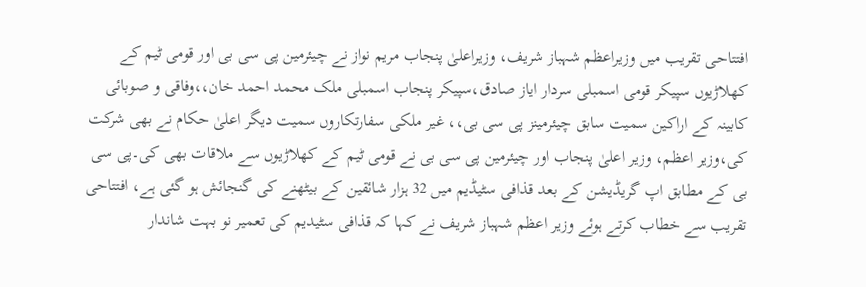افتتاحی تقریب میں وزیراعظم شہباز شریف، وزیراعلیٰ پنجاب مریم نواز نے چیئرمین پی سی بی اور قومی ٹیم کے کھلاڑیوں سپیکر قومی اسمبلی سردار ایاز صادق،سپیکر پنجاب اسمبلی ملک محمد احمد خان،،وفاقی و صوبائی کابینہ کے اراکین سمیت سابق چیئرمینز پی سی بی،، غیر ملکی سفارتکاروں سمیت دیگر اعلیٰ حکام نے بھی شرکت کی،وزیر اعظم، وزیر اعلیٰ پنجاب اور چیئرمین پی سی بی نے قومی ٹیم کے کھلاڑیوں سے ملاقات بھی کی۔پی سی بی کے مطابق اپ گریڈیشن کے بعد قذافی سٹیڈیم میں 32 ہزار شائقین کے بیٹھنے کی گنجائش ہو گئی ہے، افتتاحی تقریب سے خطاب کرتے ہوئے وزیر اعظم شہباز شریف نے کہا کہ قذافی سٹیدیم کی تعمیر نو بہت شاندار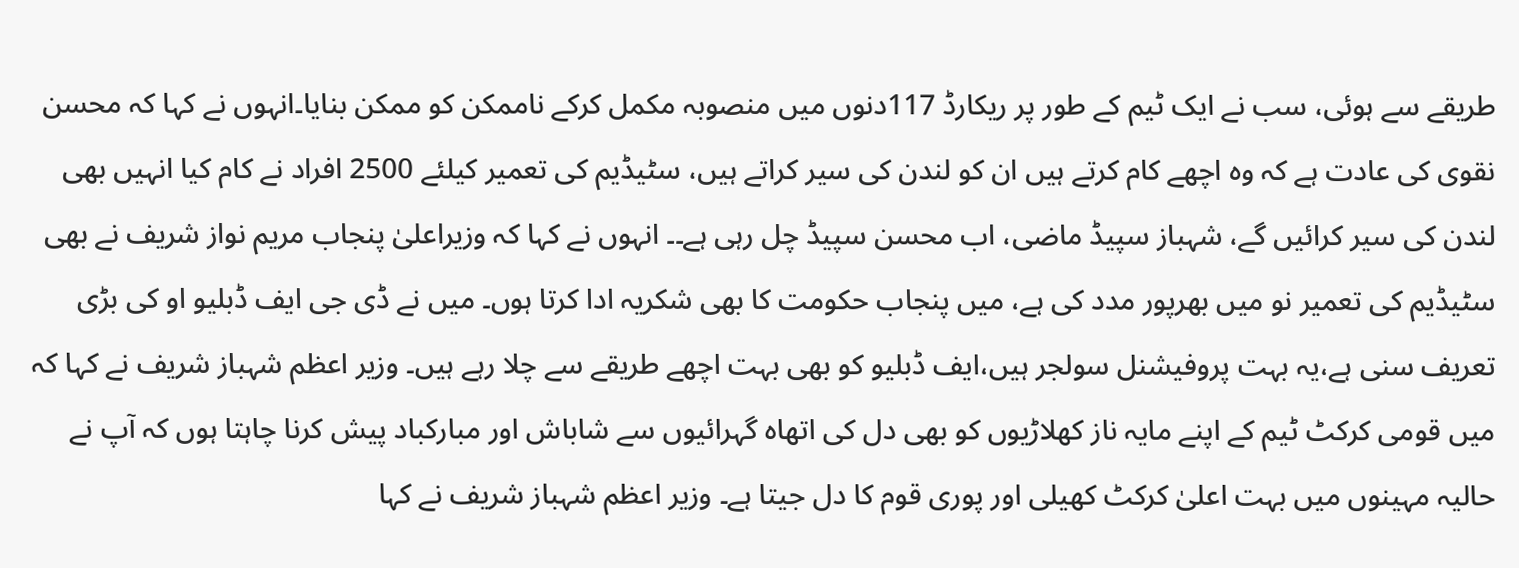طریقے سے ہوئی، سب نے ایک ٹیم کے طور پر ریکارڈ 117دنوں میں منصوبہ مکمل کرکے ناممکن کو ممکن بنایا۔انہوں نے کہا کہ محسن نقوی کی عادت ہے کہ وہ اچھے کام کرتے ہیں ان کو لندن کی سیر کراتے ہیں، سٹیڈیم کی تعمیر کیلئے 2500 افراد نے کام کیا انہیں بھی لندن کی سیر کرائیں گے، شہباز سپیڈ ماضی، اب محسن سپیڈ چل رہی ہے۔۔ انہوں نے کہا کہ وزیراعلیٰ پنجاب مریم نواز شریف نے بھی سٹیڈیم کی تعمیر نو میں بھرپور مدد کی ہے، میں پنجاب حکومت کا بھی شکریہ ادا کرتا ہوں۔ میں نے ڈی جی ایف ڈبلیو او کی بڑی تعریف سنی ہے،یہ بہت پروفیشنل سولجر ہیں،ایف ڈبلیو کو بھی بہت اچھے طریقے سے چلا رہے ہیں۔ وزیر اعظم شہباز شریف نے کہا کہ میں قومی کرکٹ ٹیم کے اپنے مایہ ناز کھلاڑیوں کو بھی دل کی اتھاہ گہرائیوں سے شاباش اور مبارکباد پیش کرنا چاہتا ہوں کہ آپ نے حالیہ مہینوں میں بہت اعلیٰ کرکٹ کھیلی اور پوری قوم کا دل جیتا ہے۔ وزیر اعظم شہباز شریف نے کہا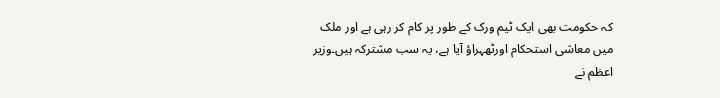کہ حکومت بھی ایک ٹیم ورک کے طور پر کام کر رہی ہے اور ملک میں معاشی استحکام اورٹھہراؤ آیا ہے، یہ سب مشترکہ ہیں۔وزیر اعظم نے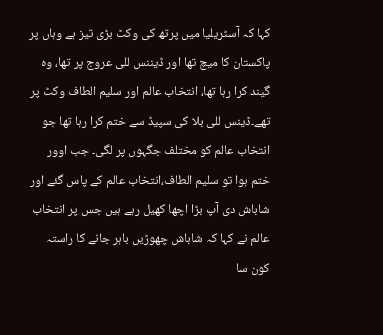کہا کہ آسٹریلیا میں پرتھ کی وکٹ بڑی تیز ہے وہاں پر پاکستان کا میچ تھا اور ڈیننس للی عروج پر تھا، وہ گیند کرا رہا تھا، انتخاب عالم اور سلیم الطاف وکٹ پر تھے۔ڈینس للی بلا کی سپیڈ سے ختم کرا رہا تھا جو انتخاب عالم کو مختلف جگہوں پر لگی۔ جب اوور ختم ہوا تو سلیم الطاف،انتخاب عالم کے پاس گئے اور شاباش دی آپ بڑا اچھا کھیل رہے ہیں جس پر انتخاب عالم نے کہا کہ شاباش چھوڑیں باہر جانے کا راستہ کون سا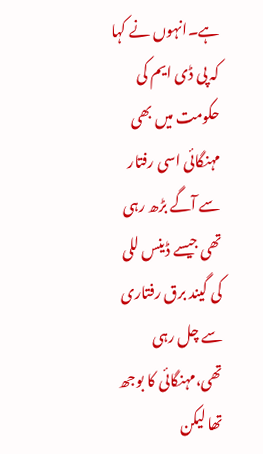ہے۔انہوں نے کہا کہ پی ڈی ایم کی حکومت میں بھی مہنگائی اسی رفتار سے آگے بڑھ رہی تھی جیسے ڈینس للی کی گیند برق رفتاری سے چل رہی تھی،مہنگائی کا بوجھ تھا لیکن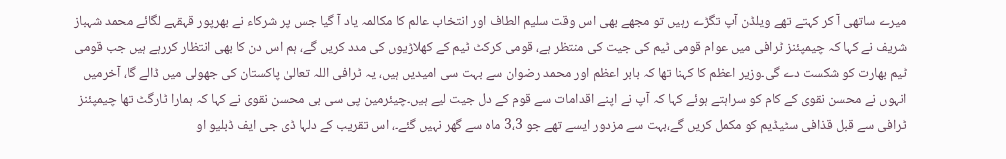میرے ساتھی آ کر کہتے تھے ویلڈن آپ تگڑے رہیں تو مجھے بھی اس وقت سلیم الطاف اور انتخاب عالم کا مکالمہ یاد آ گیا جس پر شرکاء نے بھرپور قہقہے لگائے محمد شہباز شریف نے کہا کہ چیمپئنز ٹرافی میں عوام قومی ٹیم کی جیت کی منتظر ہے، قومی کرکٹ ٹیم کے کھلاڑیوں کی مدد کریں گے، ہم اس دن کا بھی انتظار کررہے ہیں جب قومی ٹیم بھارت کو شکست دے گی۔وزیر اعظم کا کہنا تھا کہ بابر اعظم اور محمد رضوان سے بہت سی امیدیں ہیں، یہ ٹرافی اللہ تعالیٰ پاکستان کی جھولی میں ڈالے گا، آخرمیں انہوں نے محسن نقوی کے کام کو سراہتے ہوئے کہا کہ آپ نے اپنے اقدامات سے قوم کے دل جیت لیے ہیں۔چیئرمین پی سی بی محسن نقوی نے کہا کہ ہمارا ٹارگٹ تھا چیمپئنز ٹرافی سے قبل قذافی سٹیڈیم کو مکمل کریں گے،بہت سے مزدور ایسے تھے جو 3،3 ماہ سے گھر نہیں گئے۔، اس تقریب کے دلہا ڈی جی ایف ڈبلیو او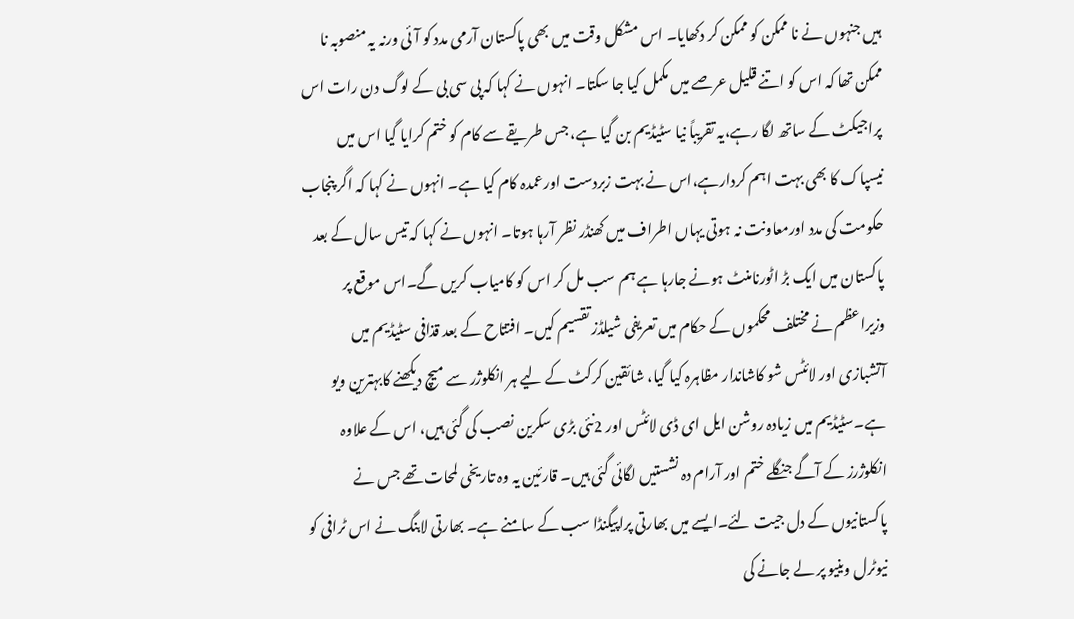ہیں جنہوں نے نا ممکن کو ممکن کر دکھایا۔ اس مشکل وقت میں بھی پاکستان آرمی مدد کو آئی ورنہ یہ منصوبہ نا ممکن تھا کہ اس کو اتنے قلیل عرصے میں مکمل کیا جا سکتا۔ انہوں نے کہا کہ پی سی بی کے لوگ دن رات اس پراجیکٹ کے ساتھ لگا رہے،یہ تقریباً نیا سٹیڈیم بن گیا ہے، جس طریقے سے کام کو ختم کرایا گیا اس میں نیسپاک کا بھی بہت اہم کردارہے،اس نے بہت زبردست اورعمدہ کام کیا ہے۔ انہوں نے کہا کہ اگر پنجاب حکومت کی مدد اورمعاونت نہ ہوتی یہاں اطراف میں کھنڈر نظر آرہا ہوتا۔ انہوں نے کہا کہ تیس سال کے بعد پاکستان میں ایک بڑ اٹورنامنٹ ہونے جارہا ہے ہم سب مل کر اس کو کامیاب کریں گے۔اس موقع پر وزیراعظم نے مختلف محکموں کے حکام میں تعریفی شیلڈز تقسیم کیں۔ افتتاح کے بعد قذافی سٹیڈیم میں آتشبازی اور لائٹس شو کاشاندار مظاہرہ کیا گیا، شائقین کرکٹ کے لیے ہر انکلوژر سے میچ دیکھنے کابہترین ویو ہے۔سٹیڈیم میں زیادہ روشن ایل ای ڈی لائٹس اور 2نئی بڑی سکرین نصب کی گئی ہیں، اس کے علاوہ انکلوژرز کے آگے جنگلے ختم اور آرام دہ نشستیں لگائی گئی ہیں۔ قارئین یہ وہ تاریخی لمحات تھے جس نے پاکستانیوں کے دل جیت لئے۔ایسے میں بھارتی پراپیگنڈا سب کے سامنے ہے۔ بھارتی لابنگ نے اس ٹرافی کو نیوٹرل وینیو پر لے جانے کی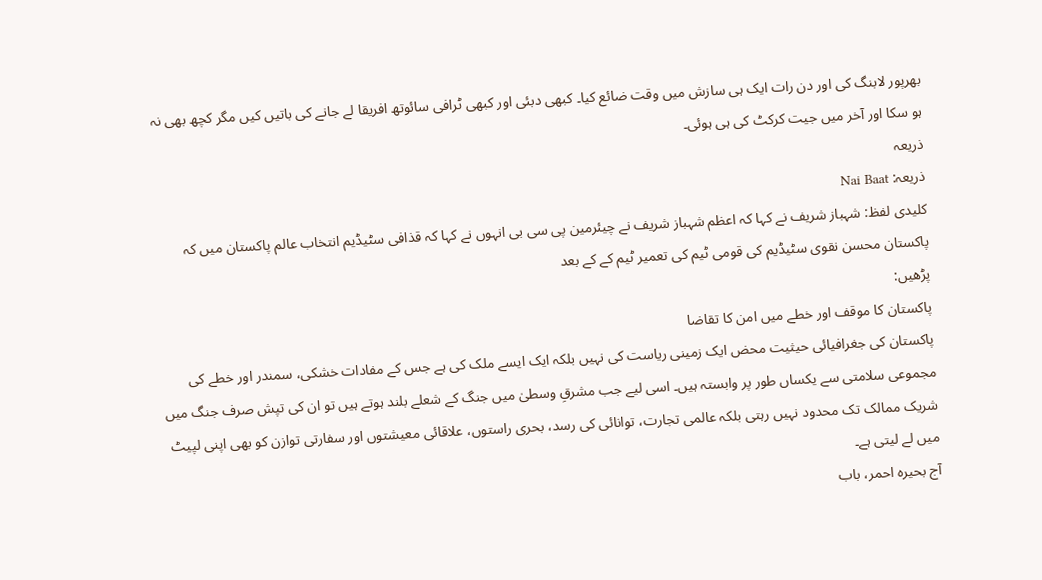بھرپور لابنگ کی اور دن رات ایک ہی سازش میں وقت ضائع کیا۔ کبھی دبئی اور کبھی ٹرافی سائوتھ افریقا لے جانے کی باتیں کیں مگر کچھ بھی نہ ہو سکا اور آخر میں جیت کرکٹ کی ہی ہوئی۔
ذریعہ
ذریعہ: Nai Baat
کلیدی لفظ: شہباز شریف نے کہا کہ اعظم شہباز شریف نے چیئرمین پی سی بی انہوں نے کہا کہ قذافی سٹیڈیم انتخاب عالم پاکستان میں کہ پاکستان محسن نقوی سٹیڈیم کی قومی ٹیم کی تعمیر ٹیم کے کے بعد
پڑھیں:
پاکستان کا موقف اور خطے میں امن کا تقاضا
پاکستان کی جغرافیائی حیثیت محض ایک زمینی ریاست کی نہیں بلکہ ایک ایسے ملک کی ہے جس کے مفادات خشکی، سمندر اور خطے کی مجموعی سلامتی سے یکساں طور پر وابستہ ہیں۔ اسی لیے جب مشرقِ وسطیٰ میں جنگ کے شعلے بلند ہوتے ہیں تو ان کی تپش صرف جنگ میں شریک ممالک تک محدود نہیں رہتی بلکہ عالمی تجارت، توانائی کی رسد، بحری راستوں، علاقائی معیشتوں اور سفارتی توازن کو بھی اپنی لپیٹ میں لے لیتی ہے۔
آج بحیرہ احمر، باب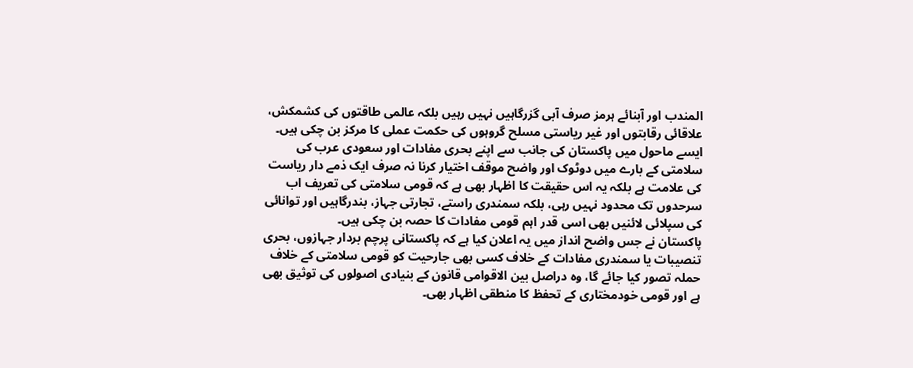المندب اور آبنائے ہرمز صرف آبی گزرگاہیں نہیں رہیں بلکہ عالمی طاقتوں کی کشمکش، علاقائی رقابتوں اور غیر ریاستی مسلح گروہوں کی حکمت عملی کا مرکز بن چکی ہیں۔ ایسے ماحول میں پاکستان کی جانب سے اپنے بحری مفادات اور سعودی عرب کی سلامتی کے بارے میں دوٹوک اور واضح موقف اختیار کرنا نہ صرف ایک ذمے دار ریاست کی علامت ہے بلکہ یہ اس حقیقت کا اظہار بھی ہے کہ قومی سلامتی کی تعریف اب سرحدوں تک محدود نہیں رہی، بلکہ سمندری راستے، تجارتی جہاز، بندرگاہیں اور توانائی کی سپلائی لائنیں بھی اسی قدر اہم قومی مفادات کا حصہ بن چکی ہیں۔
پاکستان نے جس واضح انداز میں یہ اعلان کیا ہے کہ پاکستانی پرچم بردار جہازوں، بحری تنصیبات یا سمندری مفادات کے خلاف کسی بھی جارحیت کو قومی سلامتی کے خلاف حملہ تصور کیا جائے گا، وہ دراصل بین الاقوامی قانون کے بنیادی اصولوں کی توثیق بھی ہے اور قومی خودمختاری کے تحفظ کا منطقی اظہار بھی۔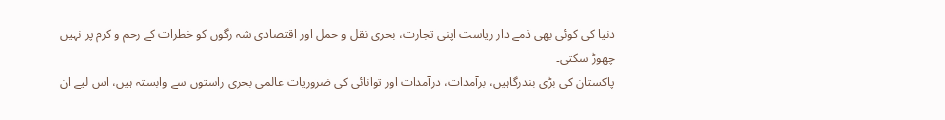دنیا کی کوئی بھی ذمے دار ریاست اپنی تجارت، بحری نقل و حمل اور اقتصادی شہ رگوں کو خطرات کے رحم و کرم پر نہیں چھوڑ سکتی۔
پاکستان کی بڑی بندرگاہیں، برآمدات، درآمدات اور توانائی کی ضروریات عالمی بحری راستوں سے وابستہ ہیں، اس لیے ان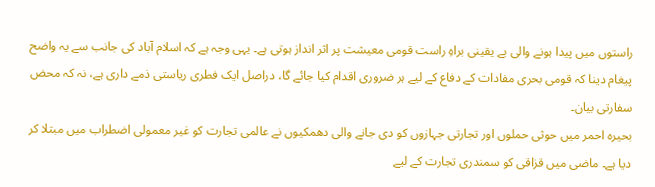راستوں میں پیدا ہونے والی بے یقینی براہِ راست قومی معیشت پر اثر انداز ہوتی ہے۔ یہی وجہ ہے کہ اسلام آباد کی جانب سے یہ واضح پیغام دینا کہ قومی بحری مفادات کے دفاع کے لیے ہر ضروری اقدام کیا جائے گا، دراصل ایک فطری ریاستی ذمے داری ہے، نہ کہ محض سفارتی بیان۔
بحیرہ احمر میں حوثی حملوں اور تجارتی جہازوں کو دی جانے والی دھمکیوں نے عالمی تجارت کو غیر معمولی اضطراب میں مبتلا کر دیا ہے۔ ماضی میں قزاقی کو سمندری تجارت کے لیے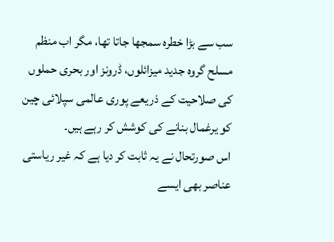سب سے بڑا خطرہ سمجھا جاتا تھا، مگر اب منظم مسلح گروہ جدید میزائلوں، ڈرونز اور بحری حملوں کی صلاحیت کے ذریعے پوری عالمی سپلائی چین کو یرغمال بنانے کی کوشش کر رہے ہیں۔
اس صورتحال نے یہ ثابت کر دیا ہے کہ غیر ریاستی عناصر بھی ایسے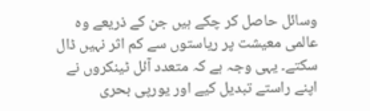وسائل حاصل کر چکے ہیں جن کے ذریعے وہ عالمی معیشت پر ریاستوں سے کم اثر نہیں ڈال سکتے۔ یہی وجہ ہے کہ متعدد آئل ٹینکروں نے اپنے راستے تبدیل کیے اور یورپی بحری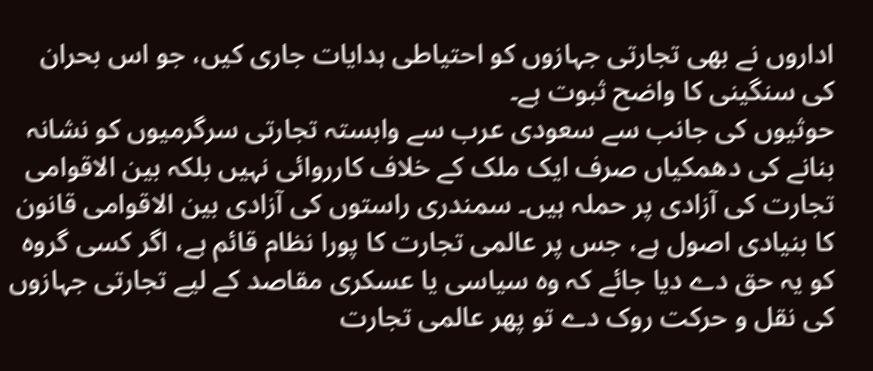اداروں نے بھی تجارتی جہازوں کو احتیاطی ہدایات جاری کیں، جو اس بحران کی سنگینی کا واضح ثبوت ہے۔
حوثیوں کی جانب سے سعودی عرب سے وابستہ تجارتی سرگرمیوں کو نشانہ بنانے کی دھمکیاں صرف ایک ملک کے خلاف کارروائی نہیں بلکہ بین الاقوامی تجارت کی آزادی پر حملہ ہیں۔ سمندری راستوں کی آزادی بین الاقوامی قانون کا بنیادی اصول ہے، جس پر عالمی تجارت کا پورا نظام قائم ہے، اگر کسی گروہ کو یہ حق دے دیا جائے کہ وہ سیاسی یا عسکری مقاصد کے لیے تجارتی جہازوں کی نقل و حرکت روک دے تو پھر عالمی تجارت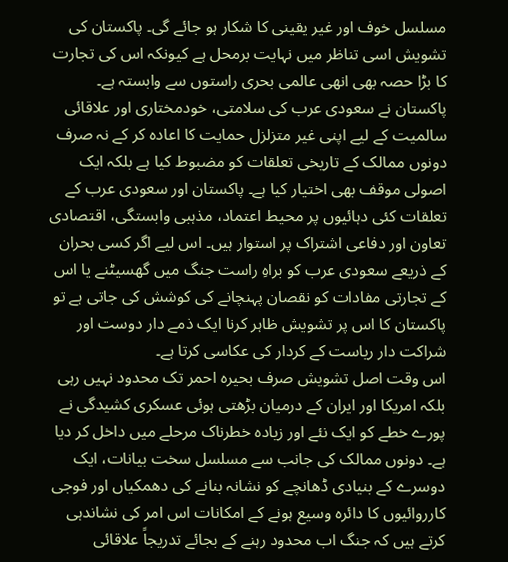مسلسل خوف اور غیر یقینی کا شکار ہو جائے گی۔ پاکستان کی تشویش اسی تناظر میں نہایت برمحل ہے کیونکہ اس کی تجارت کا بڑا حصہ بھی انھی عالمی بحری راستوں سے وابستہ ہے۔
پاکستان نے سعودی عرب کی سلامتی، خودمختاری اور علاقائی سالمیت کے لیے اپنی غیر متزلزل حمایت کا اعادہ کر کے نہ صرف دونوں ممالک کے تاریخی تعلقات کو مضبوط کیا ہے بلکہ ایک اصولی موقف بھی اختیار کیا ہے۔ پاکستان اور سعودی عرب کے تعلقات کئی دہائیوں پر محیط اعتماد، مذہبی وابستگی، اقتصادی تعاون اور دفاعی اشتراک پر استوار ہیں۔ اس لیے اگر کسی بحران کے ذریعے سعودی عرب کو براہِ راست جنگ میں گھسیٹنے یا اس کے تجارتی مفادات کو نقصان پہنچانے کی کوشش کی جاتی ہے تو پاکستان کا اس پر تشویش ظاہر کرنا ایک ذمے دار دوست اور شراکت دار ریاست کے کردار کی عکاسی کرتا ہے۔
اس وقت اصل تشویش صرف بحیرہ احمر تک محدود نہیں رہی بلکہ امریکا اور ایران کے درمیان بڑھتی ہوئی عسکری کشیدگی نے پورے خطے کو ایک نئے اور زیادہ خطرناک مرحلے میں داخل کر دیا ہے۔ دونوں ممالک کی جانب سے مسلسل سخت بیانات، ایک دوسرے کے بنیادی ڈھانچے کو نشانہ بنانے کی دھمکیاں اور فوجی کارروائیوں کا دائرہ وسیع ہونے کے امکانات اس امر کی نشاندہی کرتے ہیں کہ جنگ اب محدود رہنے کے بجائے تدریجاً علاقائی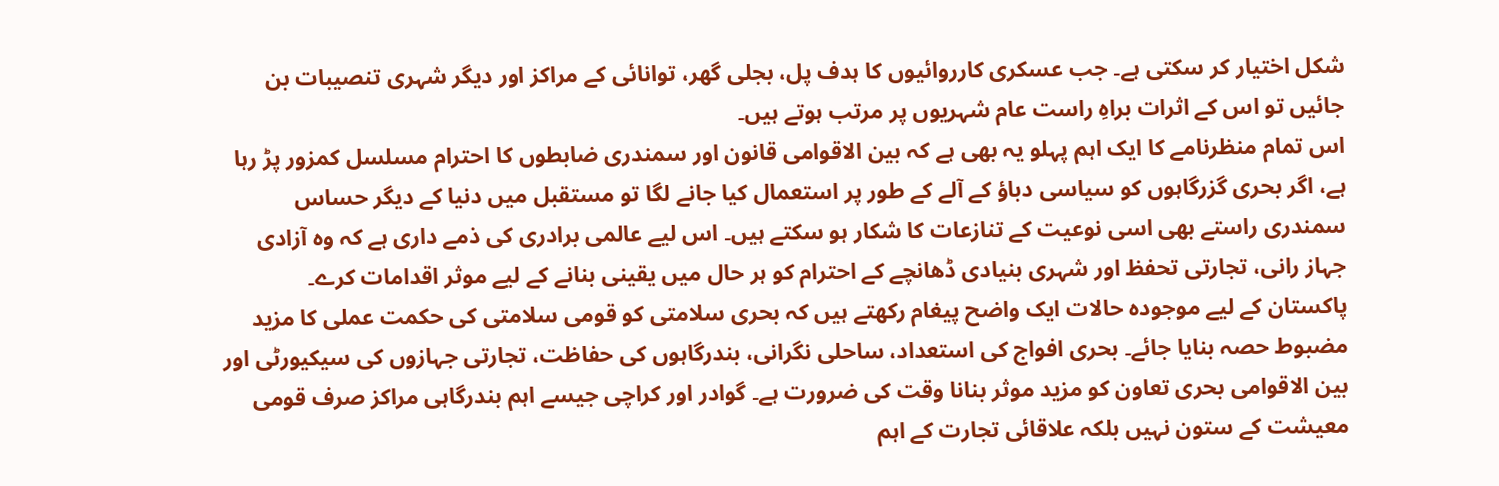شکل اختیار کر سکتی ہے۔ جب عسکری کارروائیوں کا ہدف پل، بجلی گھر، توانائی کے مراکز اور دیگر شہری تنصیبات بن جائیں تو اس کے اثرات براہِ راست عام شہریوں پر مرتب ہوتے ہیں۔
اس تمام منظرنامے کا ایک اہم پہلو یہ بھی ہے کہ بین الاقوامی قانون اور سمندری ضابطوں کا احترام مسلسل کمزور پڑ رہا ہے، اگر بحری گزرگاہوں کو سیاسی دباؤ کے آلے کے طور پر استعمال کیا جانے لگا تو مستقبل میں دنیا کے دیگر حساس سمندری راستے بھی اسی نوعیت کے تنازعات کا شکار ہو سکتے ہیں۔ اس لیے عالمی برادری کی ذمے داری ہے کہ وہ آزادی جہاز رانی، تجارتی تحفظ اور شہری بنیادی ڈھانچے کے احترام کو ہر حال میں یقینی بنانے کے لیے موثر اقدامات کرے۔
پاکستان کے لیے موجودہ حالات ایک واضح پیغام رکھتے ہیں کہ بحری سلامتی کو قومی سلامتی کی حکمت عملی کا مزید مضبوط حصہ بنایا جائے۔ بحری افواج کی استعداد، ساحلی نگرانی، بندرگاہوں کی حفاظت، تجارتی جہازوں کی سیکیورٹی اور بین الاقوامی بحری تعاون کو مزید موثر بنانا وقت کی ضرورت ہے۔ گوادر اور کراچی جیسے اہم بندرگاہی مراکز صرف قومی معیشت کے ستون نہیں بلکہ علاقائی تجارت کے اہم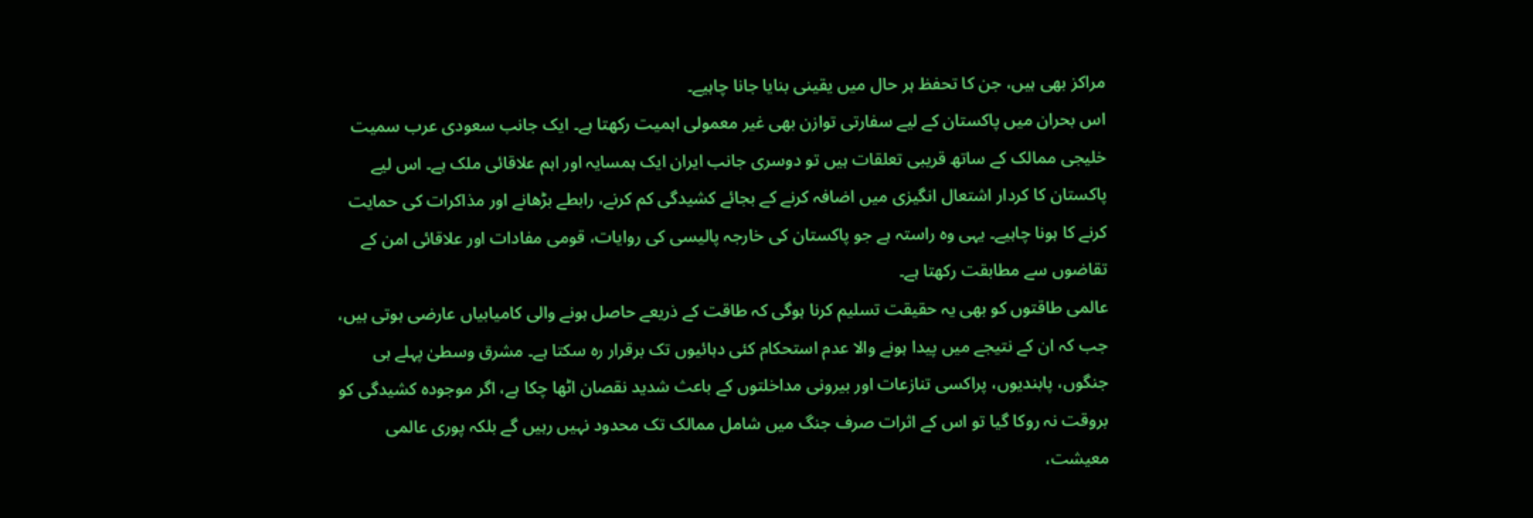مراکز بھی ہیں، جن کا تحفظ ہر حال میں یقینی بنایا جانا چاہیے۔
اس بحران میں پاکستان کے لیے سفارتی توازن بھی غیر معمولی اہمیت رکھتا ہے۔ ایک جانب سعودی عرب سمیت خلیجی ممالک کے ساتھ قریبی تعلقات ہیں تو دوسری جانب ایران ایک ہمسایہ اور اہم علاقائی ملک ہے۔ اس لیے پاکستان کا کردار اشتعال انگیزی میں اضافہ کرنے کے بجائے کشیدگی کم کرنے، رابطے بڑھانے اور مذاکرات کی حمایت کرنے کا ہونا چاہیے۔ یہی وہ راستہ ہے جو پاکستان کی خارجہ پالیسی کی روایات، قومی مفادات اور علاقائی امن کے تقاضوں سے مطابقت رکھتا ہے۔
عالمی طاقتوں کو بھی یہ حقیقت تسلیم کرنا ہوگی کہ طاقت کے ذریعے حاصل ہونے والی کامیابیاں عارضی ہوتی ہیں، جب کہ ان کے نتیجے میں پیدا ہونے والا عدم استحکام کئی دہائیوں تک برقرار رہ سکتا ہے۔ مشرق وسطیٰ پہلے ہی جنگوں، پابندیوں، پراکسی تنازعات اور بیرونی مداخلتوں کے باعث شدید نقصان اٹھا چکا ہے، اگر موجودہ کشیدگی کو بروقت نہ روکا گیا تو اس کے اثرات صرف جنگ میں شامل ممالک تک محدود نہیں رہیں گے بلکہ پوری عالمی معیشت،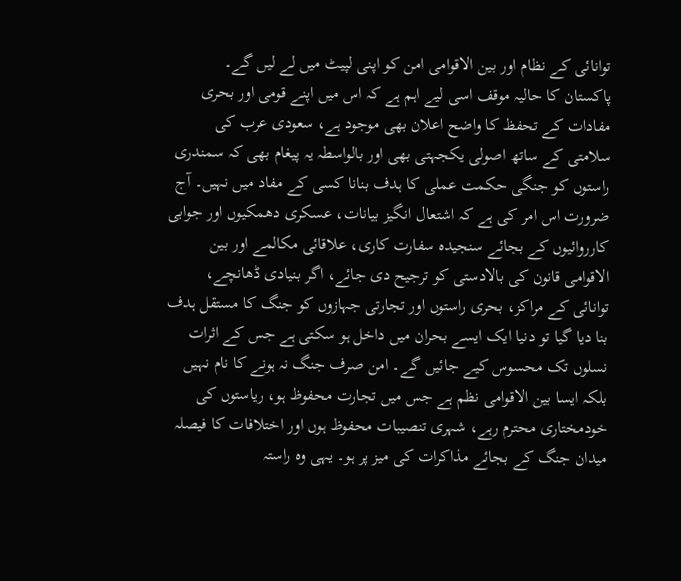توانائی کے نظام اور بین الاقوامی امن کو اپنی لپیٹ میں لے لیں گے۔
پاکستان کا حالیہ موقف اسی لیے اہم ہے کہ اس میں اپنے قومی اور بحری مفادات کے تحفظ کا واضح اعلان بھی موجود ہے، سعودی عرب کی سلامتی کے ساتھ اصولی یکجہتی بھی اور بالواسطہ یہ پیغام بھی کہ سمندری راستوں کو جنگی حکمت عملی کا ہدف بنانا کسی کے مفاد میں نہیں۔ آج ضرورت اس امر کی ہے کہ اشتعال انگیز بیانات، عسکری دھمکیوں اور جوابی کارروائیوں کے بجائے سنجیدہ سفارت کاری، علاقائی مکالمے اور بین الاقوامی قانون کی بالادستی کو ترجیح دی جائے، اگر بنیادی ڈھانچے، توانائی کے مراکز، بحری راستوں اور تجارتی جہازوں کو جنگ کا مستقل ہدف بنا دیا گیا تو دنیا ایک ایسے بحران میں داخل ہو سکتی ہے جس کے اثرات نسلوں تک محسوس کیے جائیں گے۔ امن صرف جنگ نہ ہونے کا نام نہیں بلکہ ایسا بین الاقوامی نظم ہے جس میں تجارت محفوظ ہو، ریاستوں کی خودمختاری محترم رہے، شہری تنصیبات محفوظ ہوں اور اختلافات کا فیصلہ میدان جنگ کے بجائے مذاکرات کی میز پر ہو۔ یہی وہ راستہ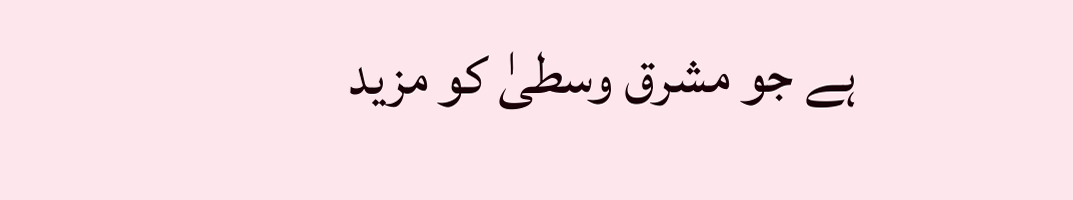ہے جو مشرق وسطیٰ کو مزید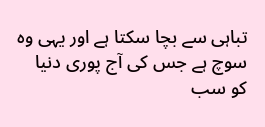تباہی سے بچا سکتا ہے اور یہی وہ سوچ ہے جس کی آج پوری دنیا کو سب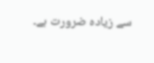سے زیادہ ضرورت ہے۔